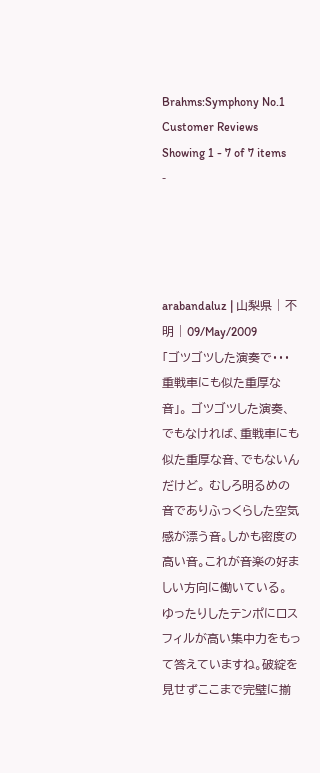Brahms:Symphony No.1
Customer Reviews
Showing 1 - 7 of 7 items
-




arabandaluz | 山梨県 | 不明 | 09/May/2009
「ゴツゴツした演奏で・・・重戦車にも似た重厚な音」。 ゴツゴツした演奏、でもなければ、重戦車にも似た重厚な音、でもないんだけど。 むしろ明るめの音でありふっくらした空気感が漂う音。しかも密度の高い音。これが音楽の好ましい方向に働いている。 ゆったりしたテンポにロスフィルが高い集中力をもって答えていますね。破綻を見せずここまで完璧に揃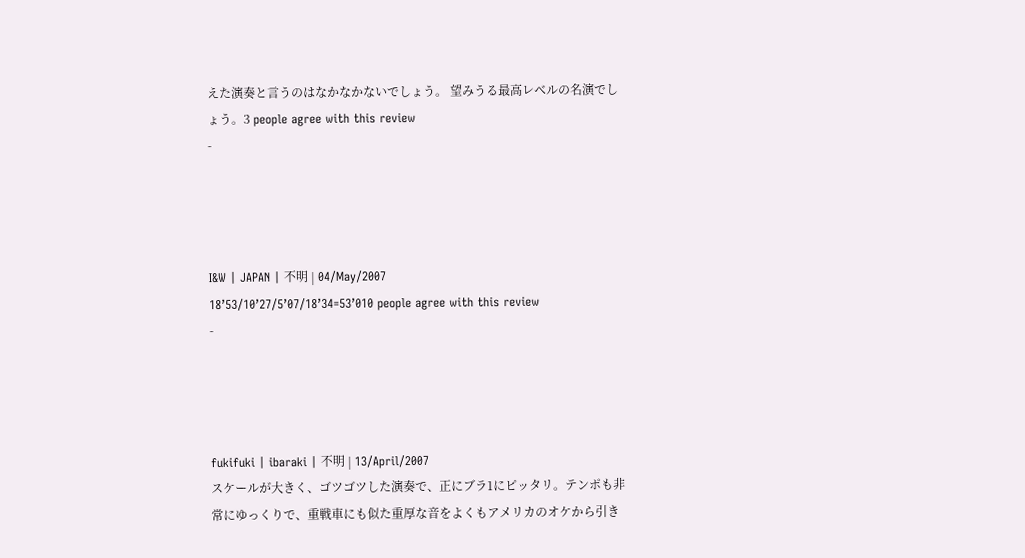えた演奏と言うのはなかなかないでしょう。 望みうる最高レベルの名演でしょう。3 people agree with this review
-




I&W | JAPAN | 不明 | 04/May/2007
18’53/10’27/5’07/18’34=53’010 people agree with this review
-




fukifuki | ibaraki | 不明 | 13/April/2007
スケールが大きく、ゴツゴツした演奏で、正にブラ1にピッタリ。テンポも非常にゆっくりで、重戦車にも似た重厚な音をよくもアメリカのオケから引き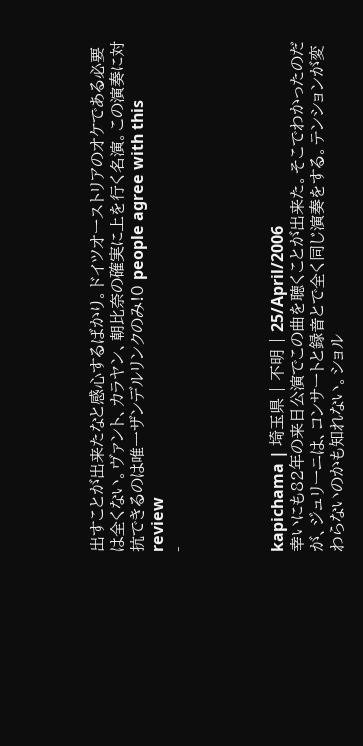出すことが出来たなと感心するばかり。ドイツオーストリアのオケである必要は全くない。ヴァント、カラヤン、朝比奈の確実に上を行く名演。この演奏に対抗できるのは唯一ザンデルリンクのみ!0 people agree with this review
-




kapichama | 埼玉県 | 不明 | 25/April/2006
幸いにも82年の来日公演でこの曲を聴くことが出来た。そこでわかったのだが、ジュリーニは、コンサートと録音とで全く同じ演奏をする。テンションが変わらないのかも知れない。ショル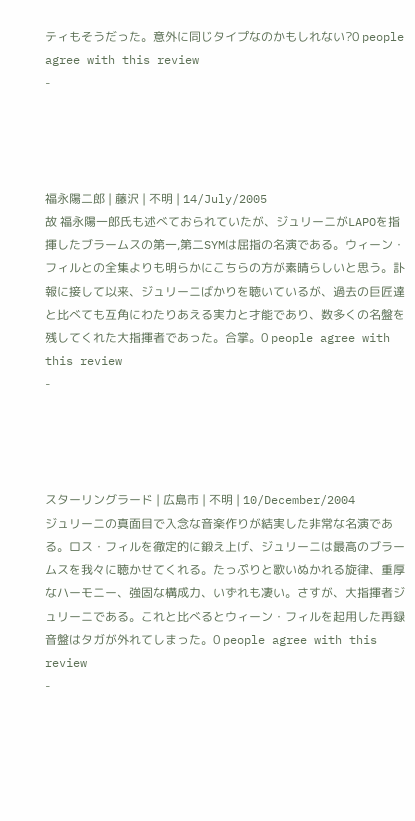ティもそうだった。意外に同じタイプなのかもしれない?0 people agree with this review
-




福永陽二郎 | 藤沢 | 不明 | 14/July/2005
故 福永陽一郎氏も述べておられていたが、ジュリーニがLAPOを指揮したブラームスの第一,第二SYMは屈指の名演である。ウィーン・フィルとの全集よりも明らかにこちらの方が素晴らしいと思う。訃報に接して以来、ジュリーニばかりを聴いているが、過去の巨匠達と比べても互角にわたりあえる実力と才能であり、数多くの名盤を残してくれた大指揮者であった。合掌。0 people agree with this review
-




スターリングラード | 広島市 | 不明 | 10/December/2004
ジュリーニの真面目で入念な音楽作りが結実した非常な名演である。ロス・フィルを徹定的に鍛え上げ、ジュリーニは最高のブラームスを我々に聴かせてくれる。たっぷりと歌いぬかれる旋律、重厚なハーモニー、強固な構成力、いずれも凄い。さすが、大指揮者ジュリーニである。これと比べるとウィーン・フィルを起用した再録音盤はタガが外れてしまった。0 people agree with this review
-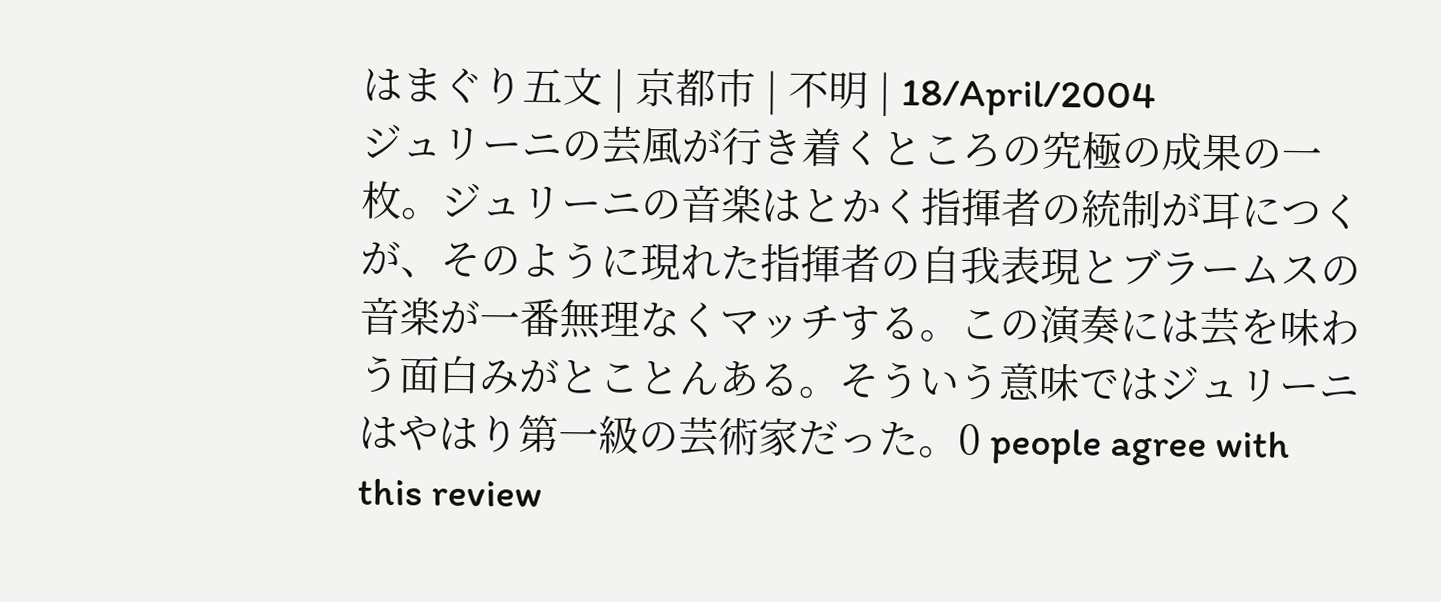はまぐり五文 | 京都市 | 不明 | 18/April/2004
ジュリーニの芸風が行き着くところの究極の成果の一枚。ジュリーニの音楽はとかく指揮者の統制が耳につくが、そのように現れた指揮者の自我表現とブラームスの音楽が一番無理なくマッチする。この演奏には芸を味わう面白みがとことんある。そういう意味ではジュリーニはやはり第一級の芸術家だった。0 people agree with this review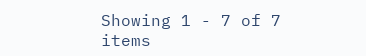Showing 1 - 7 of 7 items